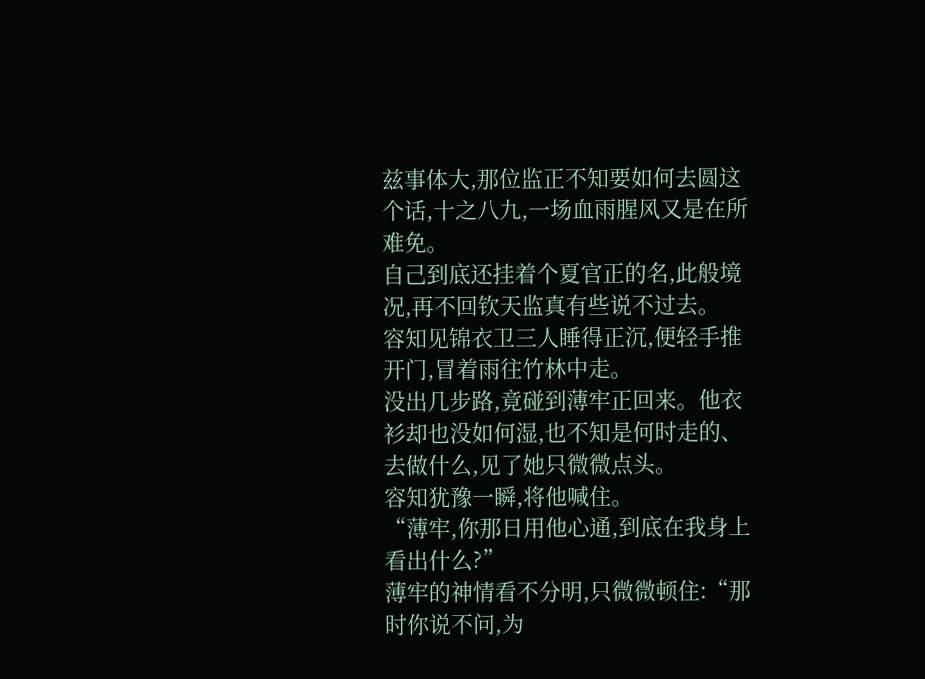兹事体大,那位监正不知要如何去圆这个话,十之八九,一场血雨腥风又是在所难免。
自己到底还挂着个夏官正的名,此般境况,再不回钦天监真有些说不过去。
容知见锦衣卫三人睡得正沉,便轻手推开门,冒着雨往竹林中走。
没出几步路,竟碰到薄牢正回来。他衣衫却也没如何湿,也不知是何时走的、去做什么,见了她只微微点头。
容知犹豫一瞬,将他喊住。
“薄牢,你那日用他心通,到底在我身上看出什么?”
薄牢的神情看不分明,只微微顿住:“那时你说不问,为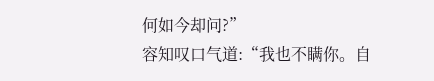何如今却问?”
容知叹口气道:“我也不瞒你。自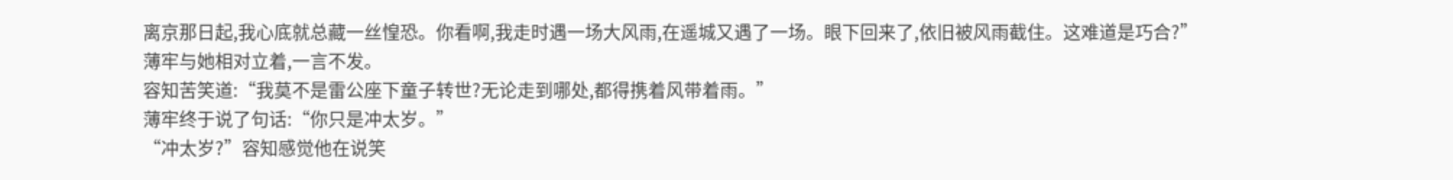离京那日起,我心底就总藏一丝惶恐。你看啊,我走时遇一场大风雨,在遥城又遇了一场。眼下回来了,依旧被风雨截住。这难道是巧合?”
薄牢与她相对立着,一言不发。
容知苦笑道:“我莫不是雷公座下童子转世?无论走到哪处,都得携着风带着雨。”
薄牢终于说了句话:“你只是冲太岁。”
“冲太岁?”容知感觉他在说笑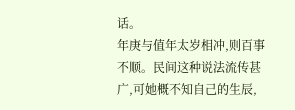话。
年庚与值年太岁相冲,则百事不顺。民间这种说法流传甚广,可她概不知自己的生辰,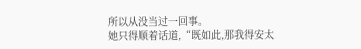所以从没当过一回事。
她只得顺着话道,“既如此,那我得安太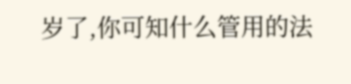岁了,你可知什么管用的法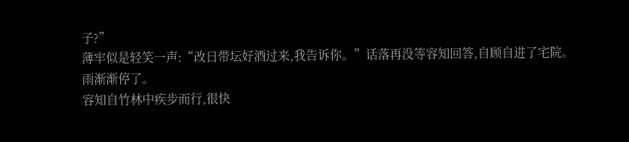子?”
薄牢似是轻笑一声:“改日带坛好酒过来,我告诉你。”话落再没等容知回答,自顾自进了宅院。
雨渐渐停了。
容知自竹林中疾步而行,很快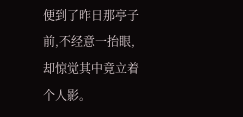便到了昨日那亭子前,不经意一抬眼,却惊觉其中竟立着个人影。